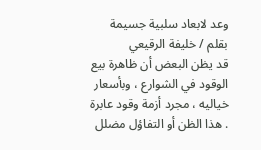وعد لابعاد سلبية جسيمة
بقلم / خليفة الرقيعي
قد يظن البعض أن ظاهرة بيع الوقود في الشوارع ، وبأسعار خياليه ، مجرد أزمة وقود عابرة . هذا الظن أو التفاؤل مضلل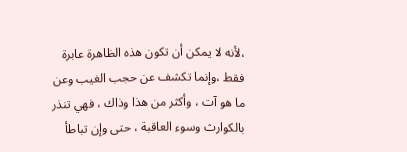،لأنه لا يمكن أن تكون هذه الظاهرة عابرة فقط ،وإنما تكشف عن حجب الغيب وعن ما هو آت ، وأكثر من هذا وذاك ، فهي تنذر بالكوارث وسوء العاقبة ، حتى وإن تباطأ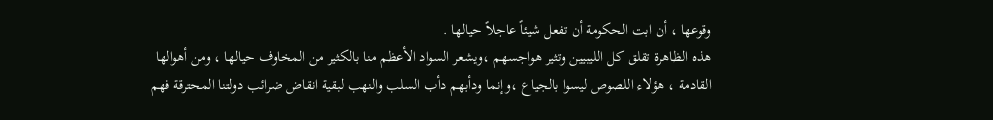وقوعها ، أن ابت الحكومة أن تفعل شيئاً عاجلاً حيالها .
هذه الظاهرة تقلق كل الليبيين وتثير هواجسهم ،ويشعر السواد الأعظم منا بالكثير من المخاوف حيالها ، ومن أهوالها القادمة ، هؤلاء اللصوص ليسوا بالجياع ،وإنما ودأبهم دأب السلب والنهب لبقية انقاض ضرائب دولتنا المحترقة فهم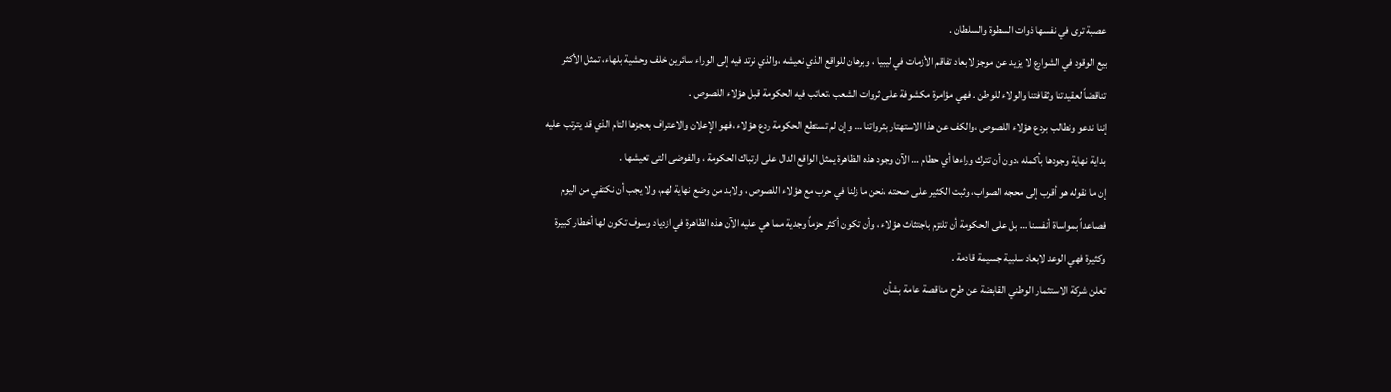عصبة ترى في نفسها ذوات السطوة والسلطان .
بيع الوقود في الشوارع لا يزيد عن موجز لابعاد تفاقم الأزمات في ليبيا ، وبرهان للواقع الذي نعيشه ،والذي نرتد فيه إلى الوراء سائرين خلف وحشية بلهاء، تمثل الأكثر تناقضاً لعقيدتنا وثقافتنا والولاء للوطن . فهي مؤامرة مكشوفة على ثروات الشعب ،تعاتب فيه الحكومة قبل هؤلاء اللصوص .
إننا ندعو ونطالب بردع هؤلاء اللصوص ،والكف عن هذا الاستهتار بثرواتنا … وإن لم تستطع الحكومة ردع هؤلاء ،فهو الإعلان والاعتراف بعجزها التام الذي قد يترتب عليه بداية نهاية وجودها بأكمله ،دون أن تترك وراءها أي حطام … الآن وجود هذه الظاهرة يمثل الواقع الدال على ارتباك الحكومة ، والفوضى التى تعيشها .
إن ما نقوله هو أقرب إلى محجه الصواب، وثبت الكثير على صحته ،نحن ما زلنا في حرب مع هؤلاء اللصوص ، ولابد من وضع نهاية لهم، ولا يجب أن نكتفي من اليوم فصاعداً بمواساة أنفسنا … بل على الحكومة أن تلتزم باجتثاث هؤلاء ، وأن تكون أكثر حزماً وجدية مما هي عليه الآن هذه الظاهرة في ازدياد وسوف تكون لها أخطار كبيرة وكثيرة فهي الوعد لابعاد سلبية جسيمة قادمة .
تعلن شركة الاستثمار الوطني القابضة عن طرح مناقصة عامة بشأن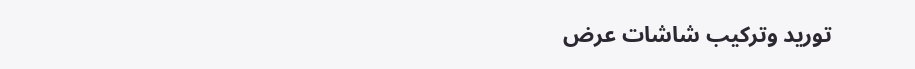توريد وتركيب شاشات عرض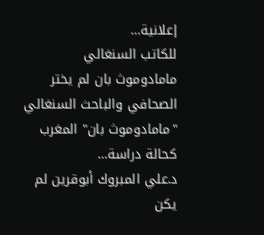إعلانية…
للكاتب السنغالي مامادوموث بان لم يختر الصحافي والباحث السنغالي "مامادوموث بان" المغرب كحالة دراسة…
د.علي المبروك أبوقرين لم يكن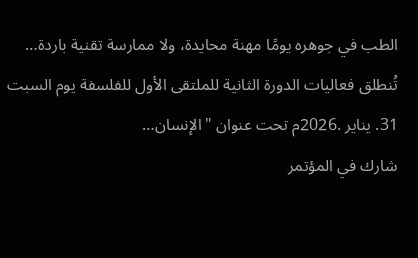الطب في جوهره يومًا مهنة محايدة، ولا ممارسة تقنية باردة…
تُنطلق فعاليات الدورة الثانية للملتقى الأول للفلسفة يوم السبت 31. يناير .2026م تحت عنوان "الإنسان…
شارك في المؤتمر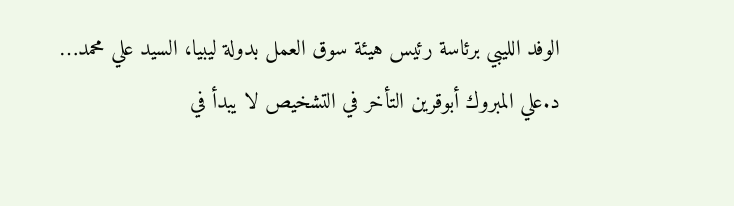الوفد الليبي برئاسة رئيس هيئة سوق العمل بدولة ليبيا، السيد علي محمد…
د.علي المبروك أبوقرين التأخر في التشخيص لا يبدأ في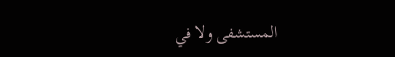المستشفى ولا في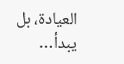العيادة، بل يبدأ…